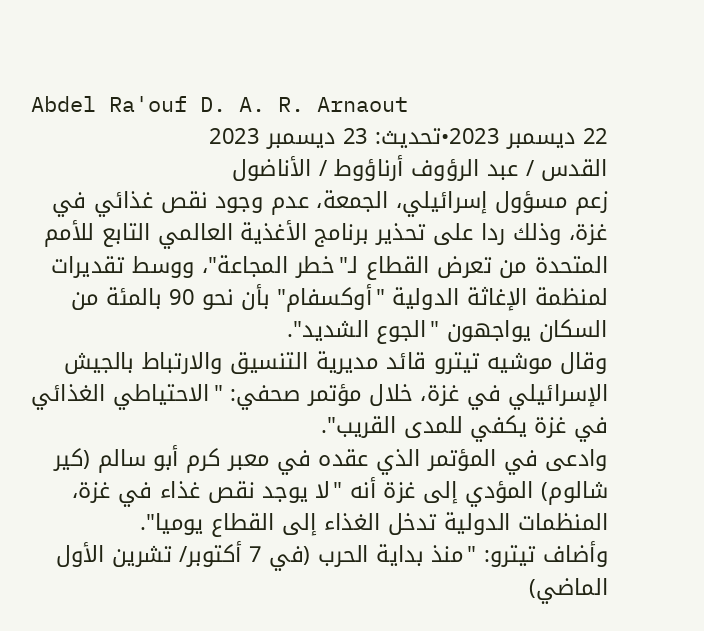Abdel Ra'ouf D. A. R. Arnaout
22 ديسمبر 2023•تحديث: 23 ديسمبر 2023
القدس / عبد الرؤوف أرناؤوط / الأناضول
زعم مسؤول إسرائيلي، الجمعة، عدم وجود نقص غذائي في غزة، وذلك ردا على تحذير برنامج الأغذية العالمي التابع للأمم المتحدة من تعرض القطاع لـ"خطر المجاعة"، ووسط تقديرات لمنظمة الإغاثة الدولية "أوكسفام" بأن نحو 90 بالمئة من السكان يواجهون "الجوع الشديد".
وقال موشيه تيترو قائد مديرية التنسيق والارتباط بالجيش الإسرائيلي في غزة، خلال مؤتمر صحفي: "الاحتياطي الغذائي في غزة يكفي للمدى القريب".
وادعى في المؤتمر الذي عقده في معبر كرم أبو سالم (كير شالوم) المؤدي إلى غزة أنه "لا يوجد نقص غذاء في غزة، المنظمات الدولية تدخل الغذاء إلى القطاع يوميا".
وأضاف تيترو: "منذ بداية الحرب (في 7 أكتوبر/ تشرين الأول الماضي)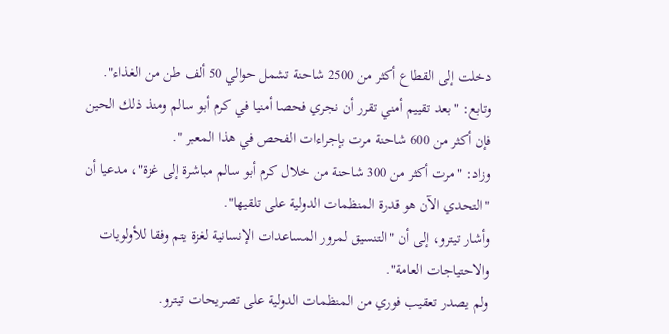دخلت إلى القطاع أكثر من 2500 شاحنة تشمل حوالي 50 ألف طن من الغذاء".
وتابع: "بعد تقييم أمني تقرر أن نجري فحصا أمنيا في كرم أبو سالم ومنذ ذلك الحين فإن أكثر من 600 شاحنة مرت بإجراءات الفحص في هذا المعبر ".
وزاد: "مرت أكثر من 300 شاحنة من خلال كرم أبو سالم مباشرة إلى غزة"، مدعيا أن "التحدي الآن هو قدرة المنظمات الدولية على تلقيها".
وأشار تيترو، إلى أن "التنسيق لمرور المساعدات الإنسانية لغزة يتم وفقا للأولويات والاحتياجات العامة".
ولم يصدر تعقيب فوري من المنظمات الدولية على تصريحات تيترو.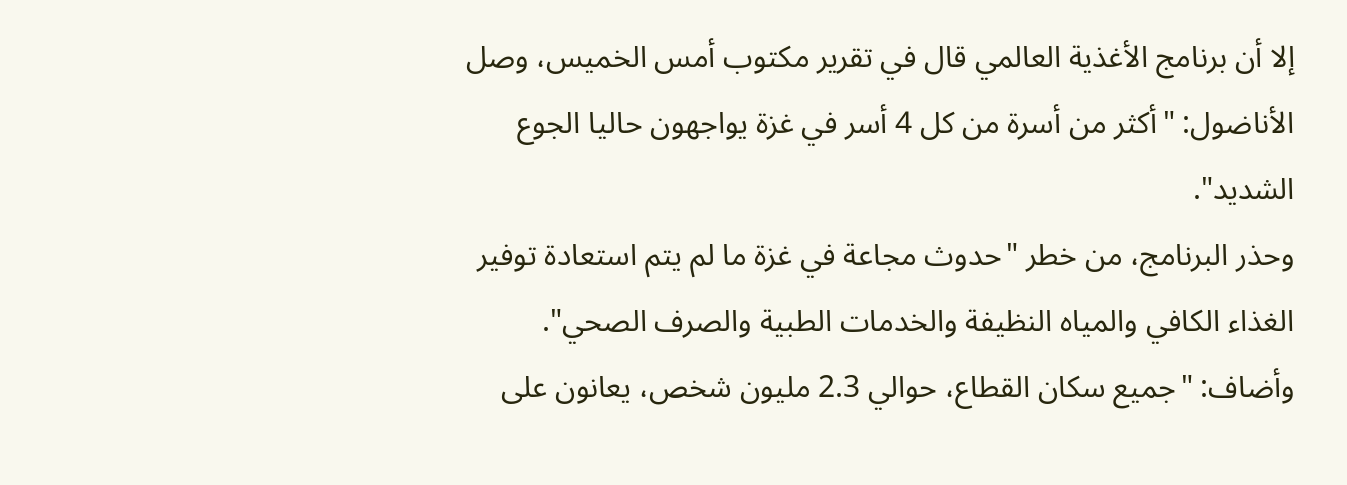إلا أن برنامج الأغذية العالمي قال في تقرير مكتوب أمس الخميس، وصل الأناضول: "أكثر من أسرة من كل 4 أسر في غزة يواجهون حاليا الجوع الشديد".
وحذر البرنامج، من خطر "حدوث مجاعة في غزة ما لم يتم استعادة توفير الغذاء الكافي والمياه النظيفة والخدمات الطبية والصرف الصحي".
وأضاف: "جميع سكان القطاع، حوالي 2.3 مليون شخص، يعانون على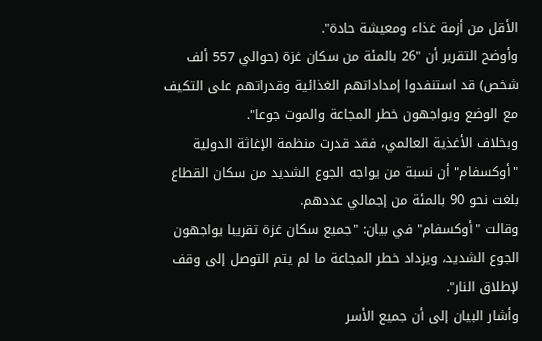الأقل من أزمة غذاء ومعيشة حادة".
وأوضح التقرير أن "26 بالمئة من سكان غزة (حوالي 557 ألف شخص) قد استنفدوا إمداداتهم الغذائية وقدراتهم على التكيف مع الوضع ويواجهون خطر المجاعة والموت جوعا".
وبخلاف الأغذية العالمي، فقد قدرت منظمة الإغاثة الدولية "أوكسفام" أن نسبة من يواجه الجوع الشديد من سكان القطاع بلغت نحو 90 بالمئة من إجمالي عددهم.
وقالت "أوكسفام" في بيان: "جميع سكان غزة تقريبا يواجهون الجوع الشديد، ويزداد خطر المجاعة ما لم يتم التوصل إلى وقف لإطلاق النار".
وأشار البيان إلى أن جميع الأسر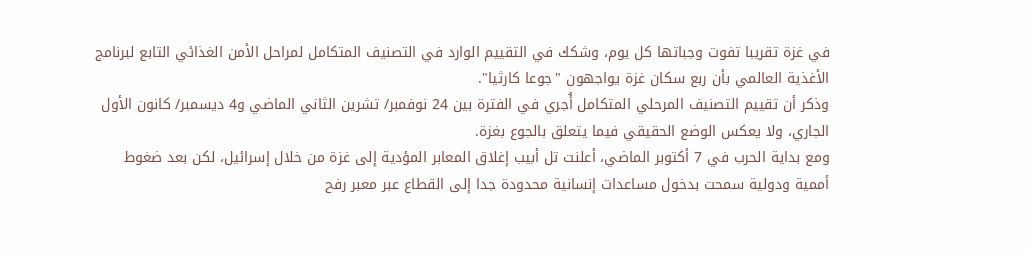في غزة تقريبا تفوت وجباتها كل يوم، وشكك في التقييم الوارد في التصنيف المتكامل لمراحل الأمن الغذائي التابع لبرنامج الأغذية العالمي بأن ربع سكان غزة يواجهون "جوعا كارثيا".
وذكر أن تقييم التصنيف المرحلي المتكامل أُجري في الفترة بين 24 نوفمبر/ تشرين الثاني الماضي و4 ديسمبر/ كانون الأول الجاري، ولا يعكس الوضع الحقيقي فيما يتعلق بالجوع بغزة.
ومع بداية الحرب في 7 أكتوبر الماضي، أعلنت تل أبيب إغلاق المعابر المؤدية إلى غزة من خلال إسرائيل، لكن بعد ضغوط أممية ودولية سمحت بدخول مساعدات إنسانية محدودة جدا إلى القطاع عبر معبر رفح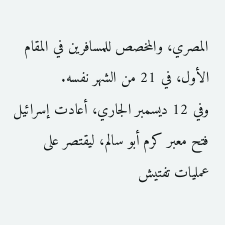المصري، والمخصص للمسافرين في المقام الأول، في 21 من الشهر نفسه.
وفي 12 ديسمبر الجاري، أعادت إسرائيل فتح معبر كرم أبو سالم، ليقتصر على عمليات تفتيش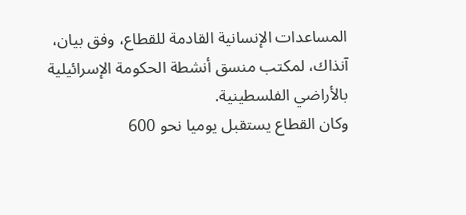المساعدات الإنسانية القادمة للقطاع، وفق بيان، آنذاك، لمكتب منسق أنشطة الحكومة الإسرائيلية بالأراضي الفلسطينية.
وكان القطاع يستقبل يوميا نحو 600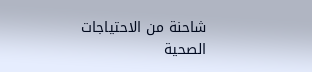شاحنة من الاحتياجات الصحية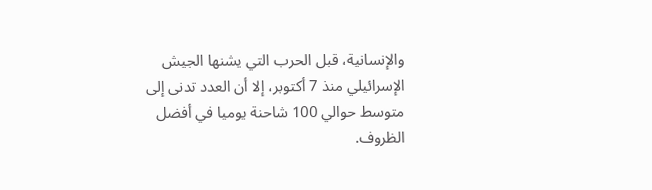والإنسانية، قبل الحرب التي يشنها الجيش الإسرائيلي منذ 7 أكتوبر، إلا أن العدد تدنى إلى متوسط حوالي 100 شاحنة يوميا في أفضل الظروف.